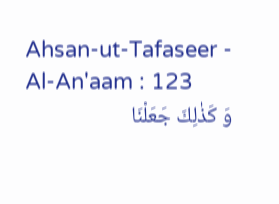Ahsan-ut-Tafaseer - Al-An'aam : 123
وَ كَذٰلِكَ جَعَلْنَا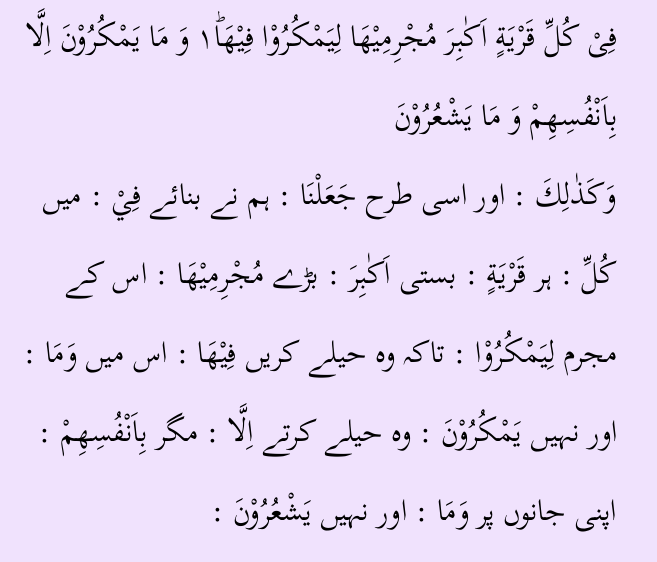فِیْ كُلِّ قَرْیَةٍ اَكٰبِرَ مُجْرِمِیْهَا لِیَمْكُرُوْا فِیْهَا١ؕ وَ مَا یَمْكُرُوْنَ اِلَّا بِاَنْفُسِهِمْ وَ مَا یَشْعُرُوْنَ
وَكَذٰلِكَ : اور اسی طرح جَعَلْنَا : ہم نے بنائے فِيْ : میں كُلِّ : ہر قَرْيَةٍ : بستی اَكٰبِرَ : بڑے مُجْرِمِيْهَا : اس کے مجرم لِيَمْكُرُوْا : تاکہ وہ حیلے کریں فِيْهَا : اس میں وَمَا : اور نہیں يَمْكُرُوْنَ : وہ حیلے کرتے اِلَّا : مگر بِاَنْفُسِهِمْ : اپنی جانوں پر وَمَا : اور نہیں يَشْعُرُوْنَ :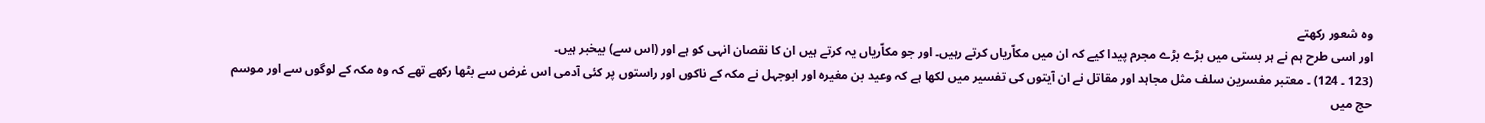وہ شعور رکھتے
اور اسی طرح ہم نے ہر بستی میں بڑے بڑے مجرم پیدا کیے کہ ان میں مکاّریاں کرتے رہیں۔ اور جو مکاّریاں یہ کرتے ہیں ان کا نقصان انہی کو ہے اور (اس سے) بیخبر ہیں۔
(123 ۔ 124) ۔ معتبر مفسرین سلف مثل مجاہد اور مقاتل نے ان آیتوں کی تفسیر میں لکھا ہے کہ وعید بن مغیرہ اور ابوجہل نے مکہ کے ناکوں اور راستوں پر کئی آدمی اس غرض سے بٹھا رکھے تھے کہ وہ مکہ کے لوگوں سے اور موسم حج میں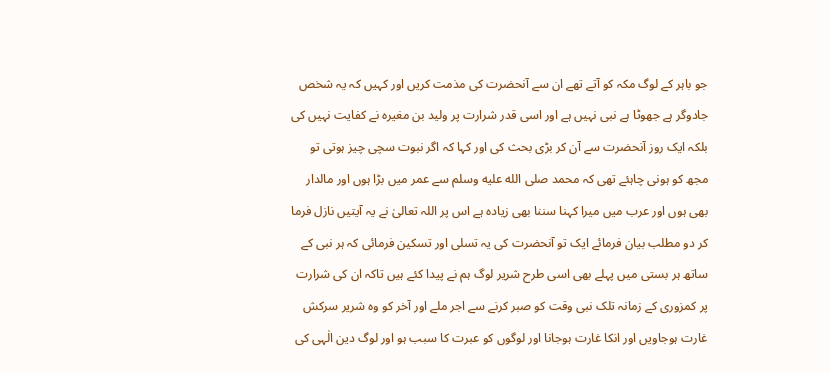جو باہر کے لوگ مکہ کو آتے تھے ان سے آنحضرت کی مذمت کریں اور کہیں کہ یہ شخص جادوگر ہے جھوٹا ہے نبی نہیں ہے اور اسی قدر شرارت پر ولید بن مغیرہ نے کفایت نہیں کی بلکہ ایک روز آنحضرت سے آن کر بڑی بحث کی اور کہا کہ اگر نبوت سچی چیز ہوتی تو مجھ کو ہونی چاہئے تھی کہ محمد صلى الله عليه وسلم سے عمر میں بڑا ہوں اور مالدار بھی ہوں اور عرب میں میرا کہنا سننا بھی زیادہ ہے اس پر اللہ تعالیٰ نے یہ آیتیں نازل فرما کر دو مطلب بیان فرمائے ایک تو آنحضرت کی یہ تسلی اور تسکین فرمائی کہ ہر نبی کے ساتھ ہر بستی میں پہلے بھی اسی طرح شریر لوگ ہم نے پیدا کئے ہیں تاکہ ان کی شرارت پر کمزوری کے زمانہ تلک نبی وقت کو صبر کرنے سے اجر ملے اور آخر کو وہ شریر سرکش غارت ہوجاویں اور انکا غارت ہوجانا اور لوگوں کو عبرت کا سبب ہو اور لوگ دین الٰہی کی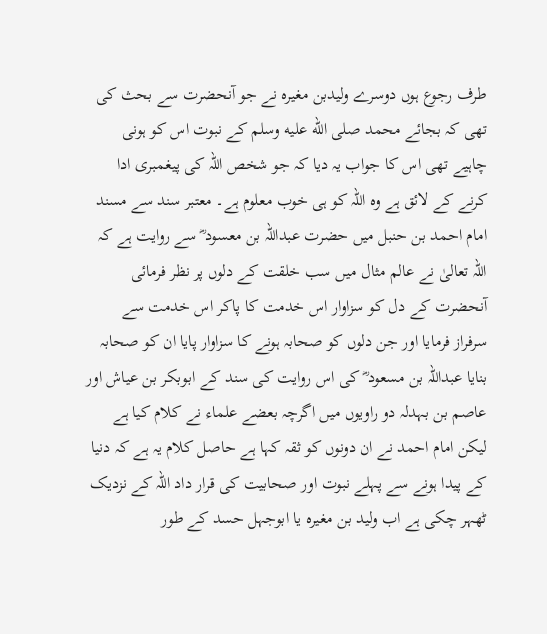طرف رجوع ہوں دوسرے ولیدبن مغیرہ نے جو آنحضرت سے بحث کی تھی کہ بجائے محمد صلى الله عليه وسلم کے نبوت اس کو ہونی چاہیے تھی اس کا جواب یہ دیا کہ جو شخص اللہ کی پیغمبری ادا کرنے کے لائق ہے وہ اللہ کو ہی خوب معلوم ہے۔ معتبر سند سے مسند امام احمد بن حنبل میں حضرت عبداللہ بن معسود ؓ سے روایت ہے کہ اللہ تعالیٰ نے عالم مثال میں سب خلقت کے دلوں پر نظر فرمائی آنحضرت کے دل کو سزاوار اس خدمت کا پاکر اس خدمت سے سرفراز فرمایا اور جن دلوں کو صحابہ ہونے کا سزاوار پایا ان کو صحابہ بنایا عبداللہ بن مسعود ؓ کی اس روایت کی سند کے ابوبکر بن عیاش اور عاصم بن بہدلہ دو راویوں میں اگرچہ بعضے علماء نے کلام کیا ہے لیکن امام احمد نے ان دونوں کو ثقہ کہا ہے حاصل کلام یہ ہے کہ دنیا کے پیدا ہونے سے پہلے نبوت اور صحابیت کی قرار داد اللہ کے نزدیک ٹھہر چکی ہے اب ولید بن مغیرہ یا ابوجہل حسد کے طور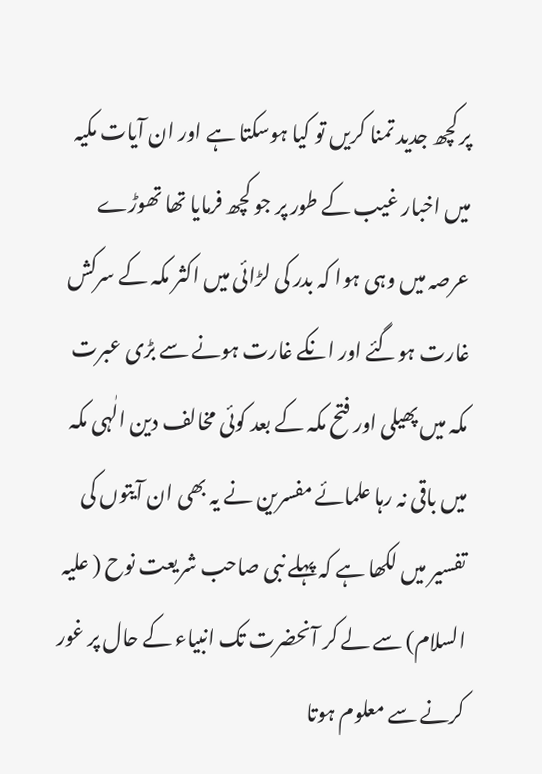پر کچھ جدید تمنا کریں تو کیا ہوسکتا ہے اور ان آیات مکیہ میں اخبار غیب کے طور پر جو کچھ فرمایا تھا تھوڑے عرصہ میں وہی ہوا کہ بدر کی لڑائی میں اکثر مکہ کے سرکش غارت ہوگئے اور انکے غارت ہونے سے بڑی عبرت مکہ میں پھیلی اور فتح مکہ کے بعد کوئی مخالف دین الٰہی مکہ میں باقی نہ رہا علمائے مفسرین نے یہ بھی ان آیتوں کی تفسیر میں لکھا ہے کہ پہلے نبی صاحب شریعت نوح ( علیہ السلام) سے لے کر آنحضرت تک انبیاء کے حال پر غور کرنے سے معلوم ہوتا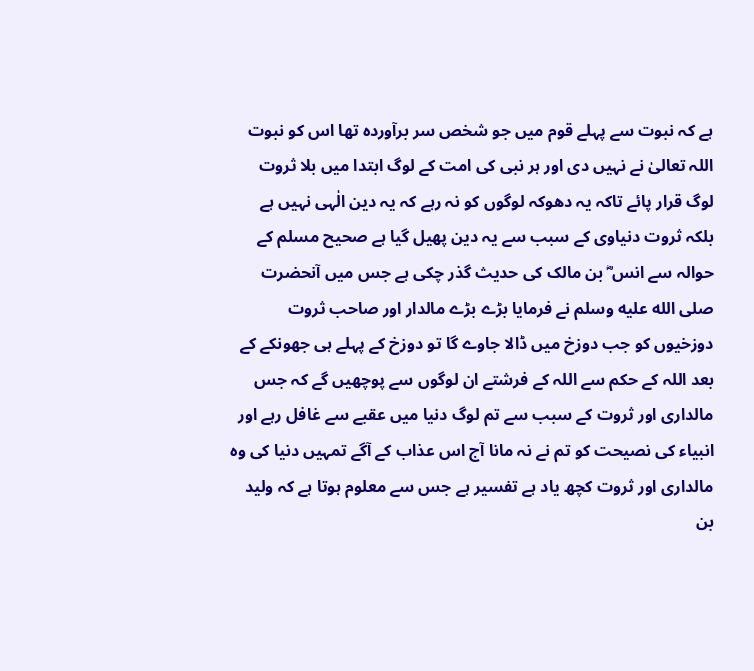ہے کہ نبوت سے پہلے قوم میں جو شخص سر برآوردہ تھا اس کو نبوت اللہ تعالیٰ نے نہیں دی اور ہر نبی کی امت کے لوگ ابتدا میں بلا ثروت لوگ قرار پائے تاکہ یہ دھوکہ لوگوں کو نہ رہے کہ یہ دین الٰہی نہیں ہے بلکہ ثروت دنیاوی کے سبب سے یہ دین پھیل گیا ہے صحیح مسلم کے حوالہ سے انس ؓ بن مالک کی حدیث گذر چکی ہے جس میں آنحضرت صلى الله عليه وسلم نے فرمایا بڑے بڑے مالدار اور صاحب ثروت دوزخیوں کو جب دوزخ میں ڈالا جاوے گا تو دوزخ کے پہلے ہی جھونکے کے بعد اللہ کے حکم سے اللہ کے فرشتے ان لوگوں سے پوچھیں گے کہ جس مالداری اور ثروت کے سبب سے تم لوگ دنیا میں عقبے سے غافل رہے اور انبیاء کی نصیحت کو تم نے نہ مانا آج اس عذاب کے آگے تمہیں دنیا کی وہ مالداری اور ثروت کچھ یاد ہے تفسیر ہے جس سے معلوم ہوتا ہے کہ ولید بن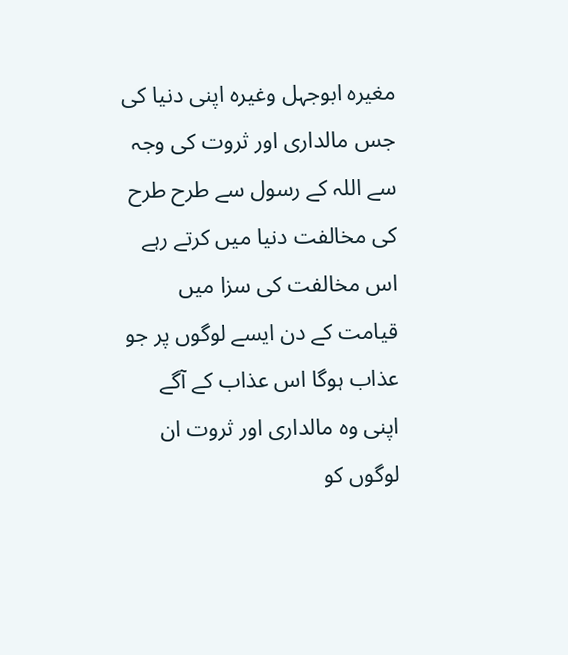مغیرہ ابوجہل وغیرہ اپنی دنیا کی جس مالداری اور ثروت کی وجہ سے اللہ کے رسول سے طرح طرح کی مخالفت دنیا میں کرتے رہے اس مخالفت کی سزا میں قیامت کے دن ایسے لوگوں پر جو عذاب ہوگا اس عذاب کے آگے اپنی وہ مالداری اور ثروت ان لوگوں کو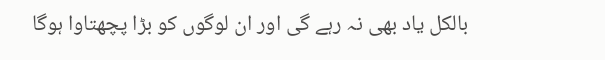بالکل یاد بھی نہ رہے گی اور ان لوگوں کو بڑا پچھتاوا ہوگا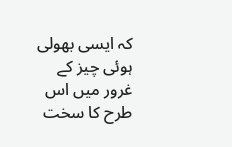کہ ایسی بھولی ہوئی چیز کے غرور میں اس طرح کا سخت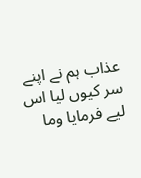عذاب ہم نے اپنے سر کیوں لیا اس لیے فرمایا وما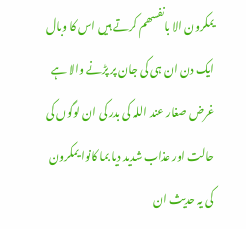یمکرون الا بانفسھم کرتے ہیں اس کا وبال ایک دن ان ہی کی جان پر پڑنے والا ہے غرض صغار عند اللہ کی بدر کی ان لوگوں کی حالت اور عذاب شدید دیا بما کانوا یمکرون کی یہ حدیث ان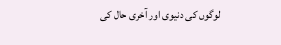لوگوں کی دنیوی اور آخری حال کی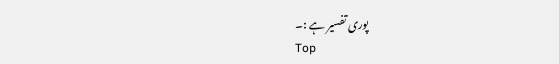پوری تفسیر ہے :۔
Top